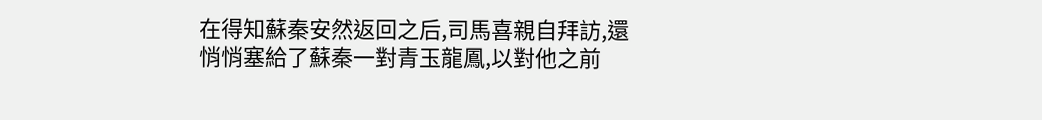在得知蘇秦安然返回之后,司馬喜親自拜訪,還悄悄塞給了蘇秦一對青玉龍鳳,以對他之前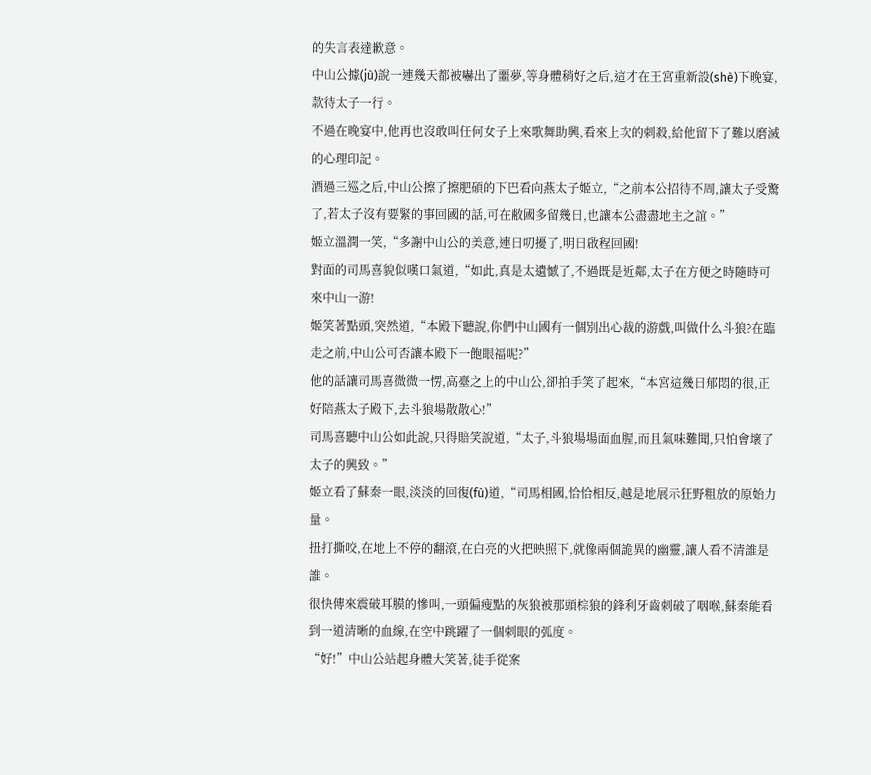的失言表達歉意。
中山公據(jù)說一連幾天都被嚇出了噩夢,等身體稍好之后,這才在王宮重新設(shè)下晚宴,款待太子一行。
不過在晚宴中,他再也沒敢叫任何女子上來歌舞助興,看來上次的刺殺,給他留下了難以磨滅的心理印記。
酒過三巡之后,中山公擦了擦肥碩的下巴看向燕太子姬立,“之前本公招待不周,讓太子受驚了,若太子沒有要緊的事回國的話,可在敝國多留幾日,也讓本公盡盡地主之誼。”
姬立溫潤一笑,“多謝中山公的美意,連日叨擾了,明日啟程回國!
對面的司馬喜貌似嘆口氣道,“如此,真是太遺憾了,不過既是近鄰,太子在方便之時隨時可來中山一游!
姬笑著點頭,突然道,“本殿下聽說,你們中山國有一個別出心裁的游戲,叫做什么斗狼?在臨走之前,中山公可否讓本殿下一飽眼福呢?”
他的話讓司馬喜微微一愣,高臺之上的中山公,卻拍手笑了起來,“本宮這幾日郁悶的很,正好陪燕太子殿下,去斗狼場散散心!”
司馬喜聽中山公如此說,只得賠笑說道,“太子,斗狼場場面血腥,而且氣味難聞,只怕會壞了太子的興致。”
姬立看了蘇秦一眼,淡淡的回復(fù)道,“司馬相國,恰恰相反,越是地展示狂野粗放的原始力量。
扭打撕咬,在地上不停的翻滾,在白亮的火把映照下,就像兩個詭異的幽靈,讓人看不清誰是誰。
很快傳來震破耳膜的慘叫,一頭偏瘦點的灰狼被那頭棕狼的鋒利牙齒刺破了咽喉,蘇秦能看到一道清晰的血線,在空中跳躍了一個刺眼的弧度。
“好!”中山公站起身體大笑著,徒手從案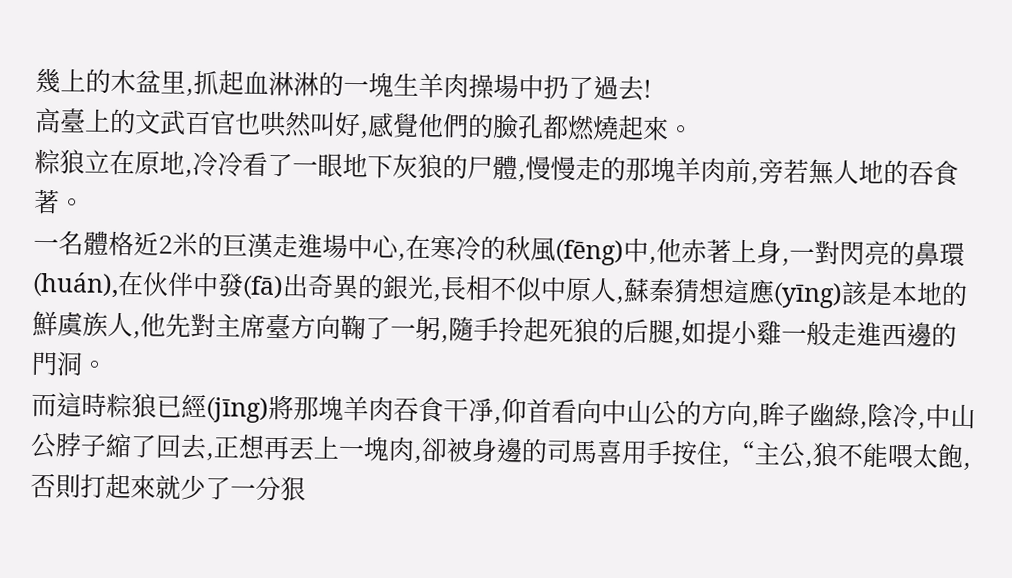幾上的木盆里,抓起血淋淋的一塊生羊肉操場中扔了過去!
高臺上的文武百官也哄然叫好,感覺他們的臉孔都燃燒起來。
粽狼立在原地,冷冷看了一眼地下灰狼的尸體,慢慢走的那塊羊肉前,旁若無人地的吞食著。
一名體格近2米的巨漢走進場中心,在寒冷的秋風(fēng)中,他赤著上身,一對閃亮的鼻環(huán),在伙伴中發(fā)出奇異的銀光,長相不似中原人,蘇秦猜想這應(yīng)該是本地的鮮虞族人,他先對主席臺方向鞠了一躬,隨手拎起死狼的后腿,如提小雞一般走進西邊的門洞。
而這時粽狼已經(jīng)將那塊羊肉吞食干凈,仰首看向中山公的方向,眸子幽綠,陰冷,中山公脖子縮了回去,正想再丟上一塊肉,卻被身邊的司馬喜用手按住,“主公,狼不能喂太飽,否則打起來就少了一分狠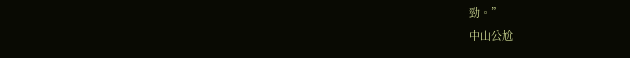勁。”
中山公尬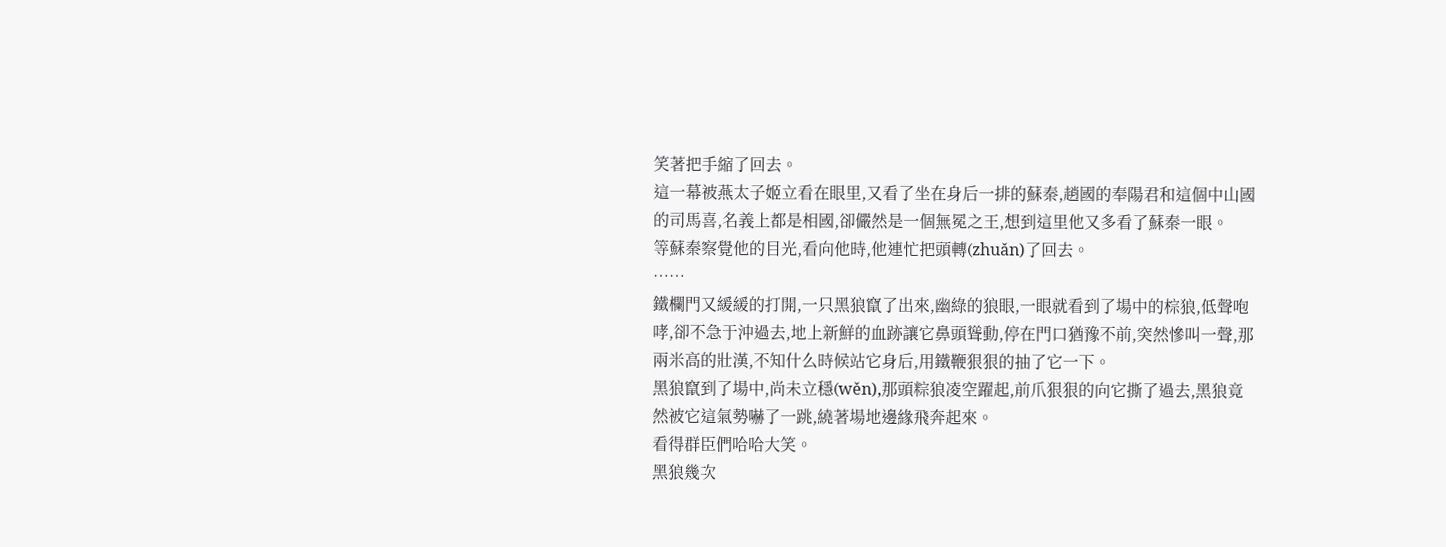笑著把手縮了回去。
這一幕被燕太子姬立看在眼里,又看了坐在身后一排的蘇秦,趙國的奉陽君和這個中山國的司馬喜,名義上都是相國,卻儼然是一個無冕之王,想到這里他又多看了蘇秦一眼。
等蘇秦察覺他的目光,看向他時,他連忙把頭轉(zhuǎn)了回去。
……
鐵欄門又緩緩的打開,一只黑狼竄了出來,幽綠的狼眼,一眼就看到了場中的棕狼,低聲咆哮,卻不急于沖過去,地上新鮮的血跡讓它鼻頭聳動,停在門口猶豫不前,突然慘叫一聲,那兩米高的壯漢,不知什么時候站它身后,用鐵鞭狠狠的抽了它一下。
黑狼竄到了場中,尚未立穩(wěn),那頭粽狼凌空躍起,前爪狠狠的向它撕了過去,黑狼竟然被它這氣勢嚇了一跳,繞著場地邊緣飛奔起來。
看得群臣們哈哈大笑。
黑狼幾次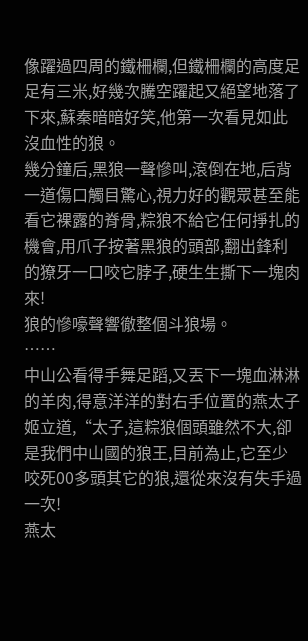像躍過四周的鐵柵欄,但鐵柵欄的高度足足有三米,好幾次騰空躍起又絕望地落了下來,蘇秦暗暗好笑,他第一次看見如此沒血性的狼。
幾分鐘后,黑狼一聲慘叫,滾倒在地,后背一道傷口觸目驚心,視力好的觀眾甚至能看它裸露的脊骨,粽狼不給它任何掙扎的機會,用爪子按著黑狼的頭部,翻出鋒利的獠牙一口咬它脖子,硬生生撕下一塊肉來!
狼的慘嚎聲響徹整個斗狼場。
……
中山公看得手舞足蹈,又丟下一塊血淋淋的羊肉,得意洋洋的對右手位置的燕太子姬立道,“太子,這粽狼個頭雖然不大,卻是我們中山國的狼王,目前為止,它至少咬死00多頭其它的狼,還從來沒有失手過一次!
燕太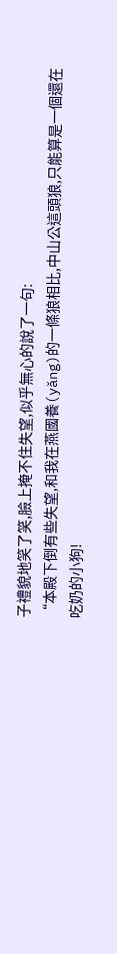子禮貌地笑了笑,臉上掩不住失望,似乎無心的說了一句:
“本殿下倒有些失望,和我在燕國養(yǎng)的一條狼相比,中山公這頭狼,只能算是一個還在吃奶的小狗!